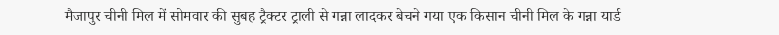मैजापुर चीनी मिल में सोमवार की सुबह ट्रैक्टर ट्राली से गन्ना लादकर बेचने गया एक किसान चीनी मिल के गन्ना यार्ड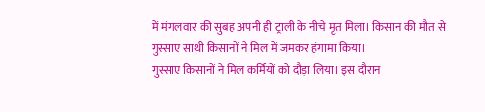में मंगलवार की सुबह अपनी ही ट्राली के नीचे मृत मिला। किसान की मौत से गुस्साए साथी किसानों ने मिल में जमकर हंगामा किया।
गुस्साए किसानों ने मिल कर्मियों को दौड़ा लिया। इस दौरान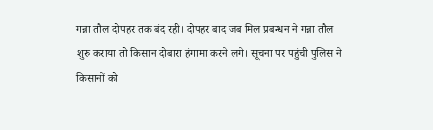गन्ना तौल दोपहर तक बंद रही। दोपहर बाद जब मिल प्रबन्धन ने गन्ना तौल शुरु कराया तो किसान दोबारा हंगामा करने लगे। सूचना पर पहुंची पुलिस ने किसानों को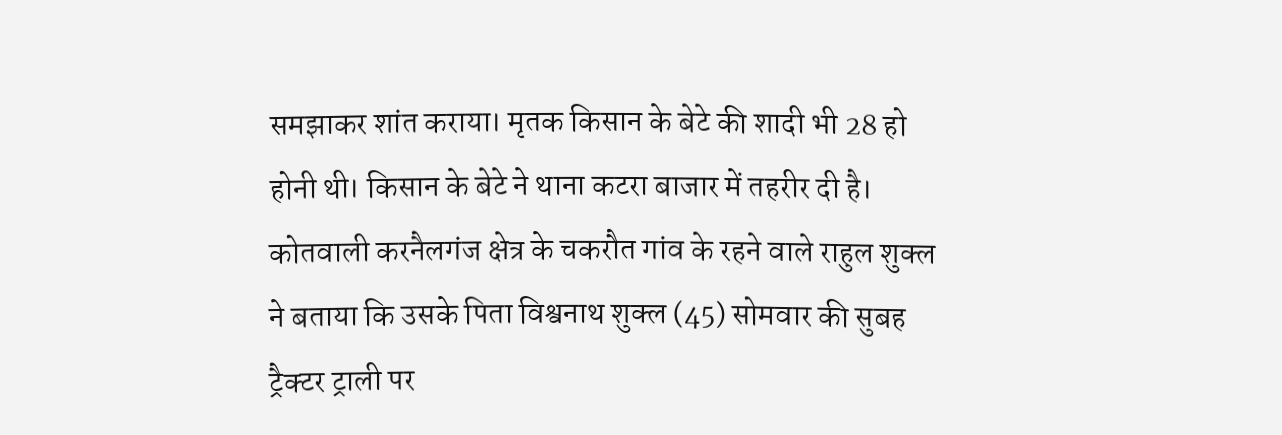समझाकर शांत कराया। मृतक किसान के बेटे की शादी भी 28 हो होनी थी। किसान के बेटे ने थाना कटरा बाजार में तहरीर दी है।
कोतवाली करनैलगंज क्षेत्र के चकरौत गांव के रहने वाले राहुल शुक्ल ने बताया कि उसके पिता विश्वनाथ शुक्ल (45) सोमवार की सुबह ट्रैक्टर ट्राली पर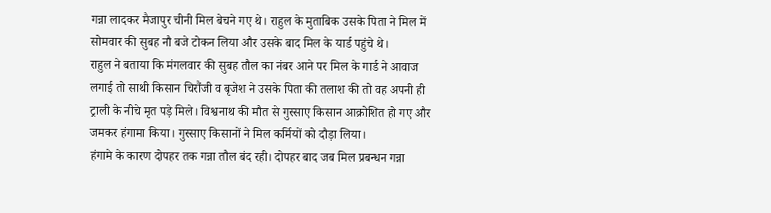गन्ना लादकर मैजापुर चीनी मिल बेचने गए थे। राहुल के मुताबिक उसके पिता ने मिल में सोमवार की सुबह नौ बजे टोकन लिया और उसके बाद मिल के यार्ड पहुंचे थे।
राहुल ने बताया कि मंगलवार की सुबह तौल का नंबर आने पर मिल के गार्ड ने आवाज लगाई तो साथी किसान चिरौंजी व बृजेश ने उसके पिता की तलाश की तो वह अपनी ही ट्राली के नीचे मृत पड़े मिले। विश्वनाथ की मौत से गुस्साए किसान आक्रोशित हो गए और जमकर हंगामा किया। गुस्साए किसानों ने मिल कर्मियों को दौड़ा लिया।
हंगामे के कारण दोपहर तक गन्ना तौल बंद रही। दोपहर बाद जब मिल प्रबन्धन गन्ना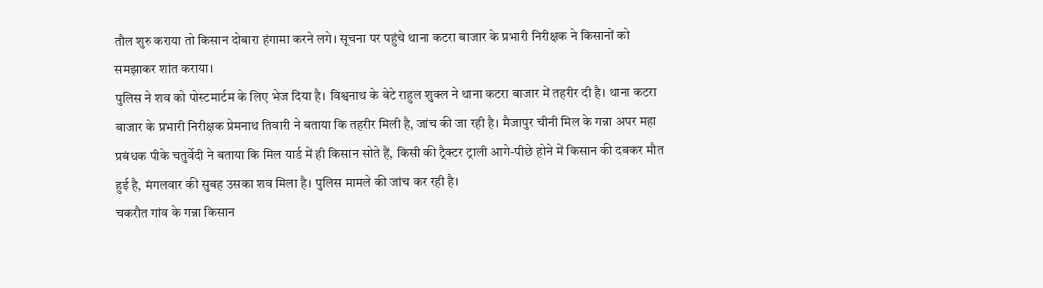तौल शुरु कराया तो किसान दोबारा हंगामा करने लगे। सूचना पर पहुंचे थाना कटरा बाजार के प्रभारी निरीक्षक ने किसानों को समझाकर शांत कराया।
पुलिस ने शव को पोस्टमार्टम के लिए भेज दिया है। विश्वनाथ के बेटे राहुल शुक्ल ने थाना कटरा बाजार में तहरीर दी है। थाना कटरा बाजार के प्रभारी निरीक्षक प्रेमनाथ तिवारी ने बताया कि तहरीर मिली है, जांच की जा रही है। मैजापुर चीनी मिल के गन्ना अपर महा प्रबंधक पीके चतुर्वेदी ने बताया कि मिल यार्ड में ही किसान सोते हैं, किसी की ट्रैक्टर ट्राली आगे-पीछे होने में किसान की दबकर मौत हुई है, मंगलवार की सुबह उसका शव मिला है। पुलिस मामले की जांच कर रही है।
चकरौत गांव के गन्ना किसान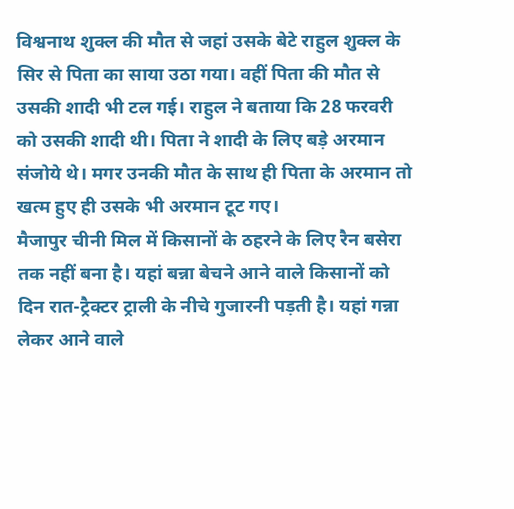विश्वनाथ शुक्ल की मौत से जहां उसके बेटे राहुल शुक्ल के सिर से पिता का साया उठा गया। वहीं पिता की मौत से उसकी शादी भी टल गई। राहुल ने बताया कि 28 फरवरी को उसकी शादी थी। पिता ने शादी के लिए बड़े अरमान संजोये थे। मगर उनकी मौत के साथ ही पिता के अरमान तो खत्म हुए ही उसके भी अरमान टूट गए।
मैजापुर चीनी मिल में किसानों के ठहरने के लिए रैन बसेरा तक नहीं बना है। यहां बन्ना बेचने आने वाले किसानों को दिन रात-ट्रैक्टर ट्राली के नीचे गुजारनी पड़ती है। यहां गन्ना लेकर आने वाले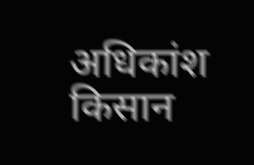अधिकांश किसान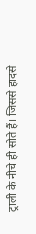ट्राली के नीचे ही सोते हैं। जिससे हादसे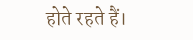होते रहते हैं।